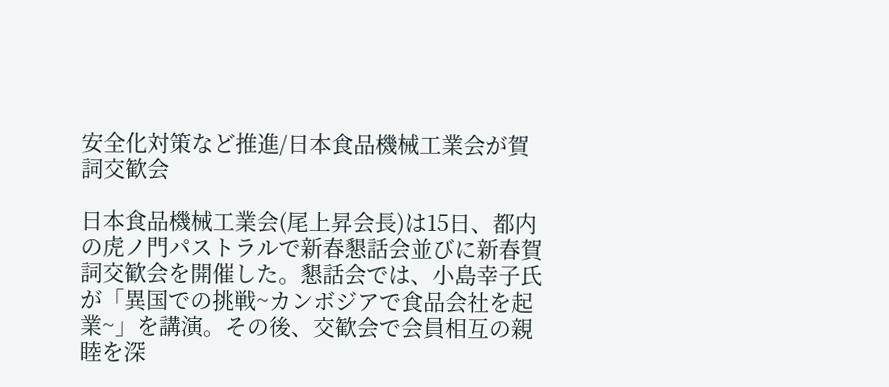安全化対策など推進/日本食品機械工業会が賀詞交歓会

日本食品機械工業会(尾上昇会長)は15日、都内の虎ノ門パストラルで新春懇話会並びに新春賀詞交歓会を開催した。懇話会では、小島幸子氏が「異国での挑戦~カンボジアで食品会社を起業~」を講演。その後、交歓会で会員相互の親睦を深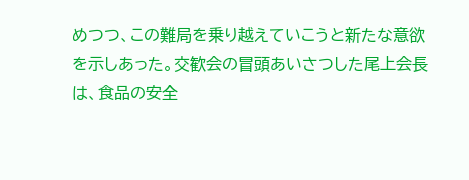めつつ、この難局を乗り越えていこうと新たな意欲を示しあった。交歓会の冒頭あいさつした尾上会長は、食品の安全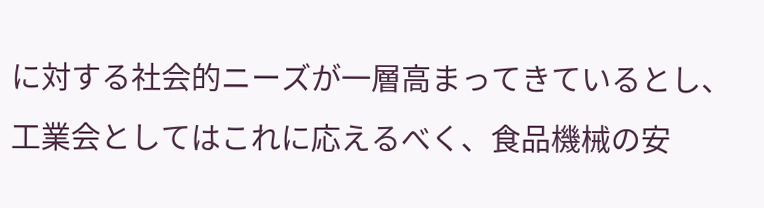に対する社会的ニーズが一層高まってきているとし、工業会としてはこれに応えるべく、食品機械の安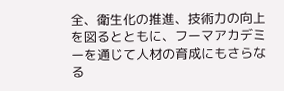全、衛生化の推進、技術力の向上を図るとともに、フーマアカデミーを通じて人材の育成にもさらなる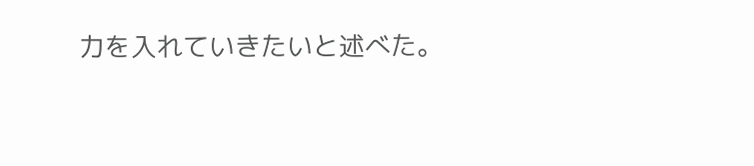力を入れていきたいと述べた。